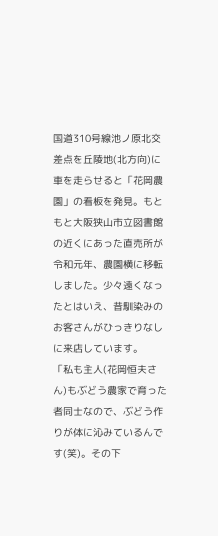国道310号線池ノ原北交差点を丘陵地(北方向)に車を走らせると「花岡農園」の看板を発見。もともと大阪狭山市立図書館の近くにあった直売所が令和元年、農園横に移転しました。少々遠くなったとはいえ、昔馴染みのお客さんがひっきりなしに来店しています。
「私も主人(花岡恒夫さん)もぶどう農家で育った者同士なので、ぶどう作りが体に沁みているんです(笑)。その下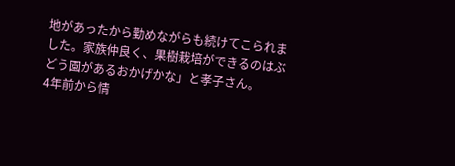地があったから勤めながらも続けてこられました。家族仲良く、果樹栽培ができるのはぶどう園があるおかげかな」と孝子さん。
4年前から情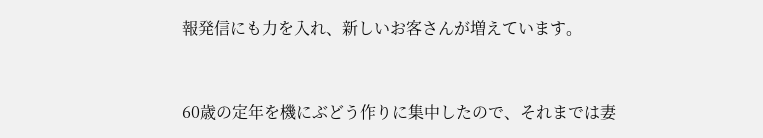報発信にも力を入れ、新しいお客さんが増えています。


60歳の定年を機にぶどう作りに集中したので、それまでは妻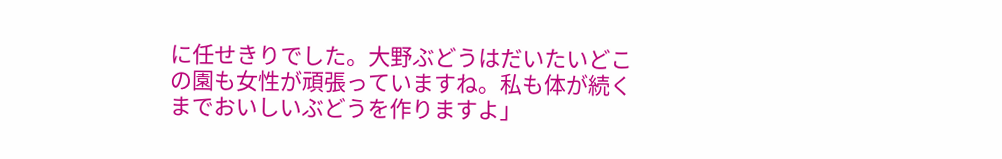に任せきりでした。大野ぶどうはだいたいどこの園も女性が頑張っていますね。私も体が続くまでおいしいぶどうを作りますよ」